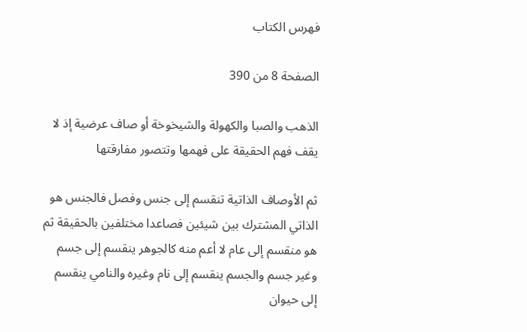فهرس الكتاب

الصفحة 8 من 390

الذهب والصبا والكهولة والشيخوخة أو صاف عرضية إذ لا يقف فهم الحقيقة على فهمها وتتصور مفارقتها

ثم الأوصاف الذاتية تنقسم إلى جنس وفصل فالجنس هو الذاتي المشترك بين شيئين فصاعدا مختلفين بالحقيقة ثم هو منقسم إلى عام لا أعم منه كالجوهر ينقسم إلى جسم وغير جسم والجسم ينقسم إلى نام وغيره والنامي ينقسم إلى حيوان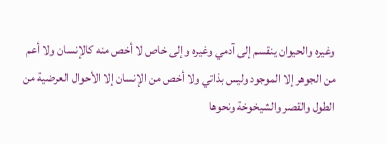وغيره والحيوان ينقسم إلى آدمي وغيره وإلى خاص لا أخص منه كالإنسان ولا أعم من الجوهر إلا الموجود وليس بذاتي ولا أخص من الإنسان إلا الأحوال العرضية من الطول والقصر والشيخوخة ونحوها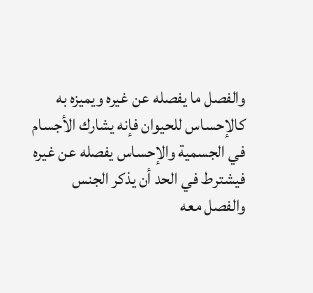والفصل ما يفصله عن غيره ويميزه به كالإحساس للحيوان فإنه يشارك الأجسام في الجسمية والإحساس يفصله عن غيره فيشترط في الحد أن يذكر الجنس والفصل معه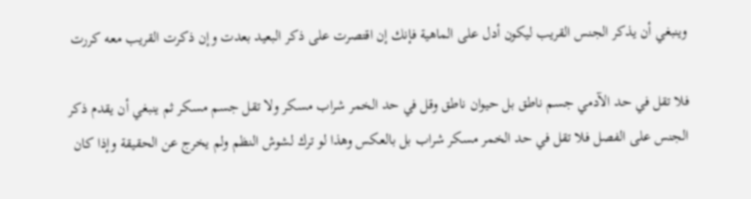وينبغي أن يذكر الجنس القريب ليكون أدل على الماهية فإنك إن اقتصرت على ذكر البعيد بعدت وإن ذكرت القريب معه كررت

فلا تقل في حد الآدمي جسم ناطق بل حيوان ناطق وقل في حد الخمر شراب مسكر ولا تقل جسم مسكر ثم ينبغي أن يقدم ذكر الجنس على الفصل فلا تقل في حد الخمر مسكر شراب بل بالعكس وهذا لو ترك لشوش النظم ولم يخرج عن الحقيقة وإذا كان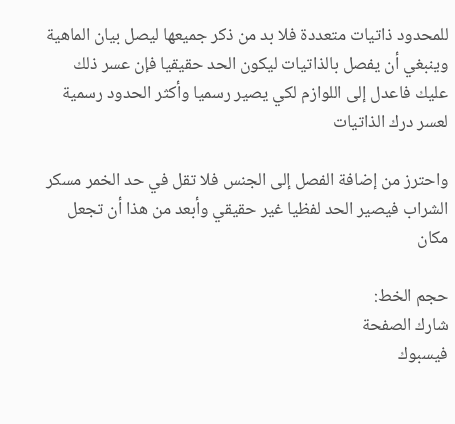للمحدود ذاتيات متعددة فلا بد من ذكر جميعها ليصل بيان الماهية وينبغي أن يفصل بالذاتيات ليكون الحد حقيقيا فإن عسر ذلك عليك فاعدل إلى اللوازم لكي يصير رسميا وأكثر الحدود رسمية لعسر درك الذاتيات

واحترز من إضافة الفصل إلى الجنس فلا تقل في حد الخمر مسكر الشراب فيصير الحد لفظيا غير حقيقي وأبعد من هذا أن تجعل مكان

حجم الخط:
شارك الصفحة
فيسبوك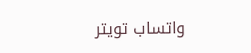واتساب تويتر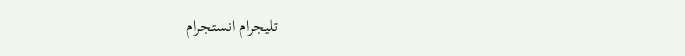تليجرام انستجرام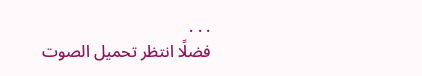. . .
فضلًا انتظر تحميل الصوت